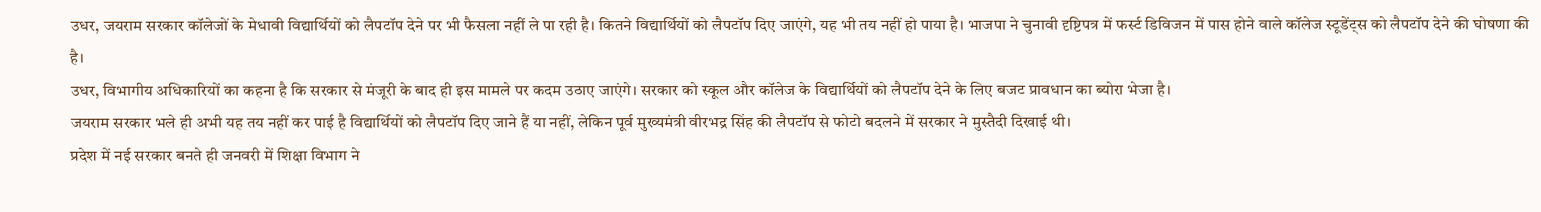उधर, जयराम सरकार कॉलेजों के मेधावी विद्यार्थियों को लैपटॉप देने पर भी फैसला नहीं ले पा रही है। कितने विद्यार्थियों को लैपटॉप दिए जाएंगे, यह भी तय नहीं हो पाया है। भाजपा ने चुनावी दृष्टिपत्र में फर्स्ट डिविजन में पास होने वाले कॉलेज स्टूडेंट्स को लैपटॉप देने की घोषणा की है।
उधर, विभागीय अधिकारियों का कहना है कि सरकार से मंजूरी के बाद ही इस मामले पर कदम उठाए जाएंगे। सरकार को स्कूल और कॉलेज के विद्यार्थियों को लैपटॉप देने के लिए बजट प्रावधान का ब्योरा भेजा है।
जयराम सरकार भले ही अभी यह तय नहीं कर पाई है विद्यार्थियों को लैपटॉप दिए जाने हैं या नहीं, लेकिन पूर्व मुख्यमंत्री वीरभद्र सिंह की लैपटॉप से फोटो बदलने में सरकार ने मुस्तैदी दिखाई थी।
प्रदेश में नई सरकार बनते ही जनवरी में शिक्षा विभाग ने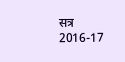सत्र 2016-17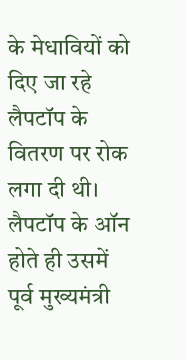के मेधावियों को दिए जा रहे लैपटॉप के वितरण पर रोक लगा दी थी। लैपटॉप के ऑन होते ही उसमें पूर्व मुख्यमंत्री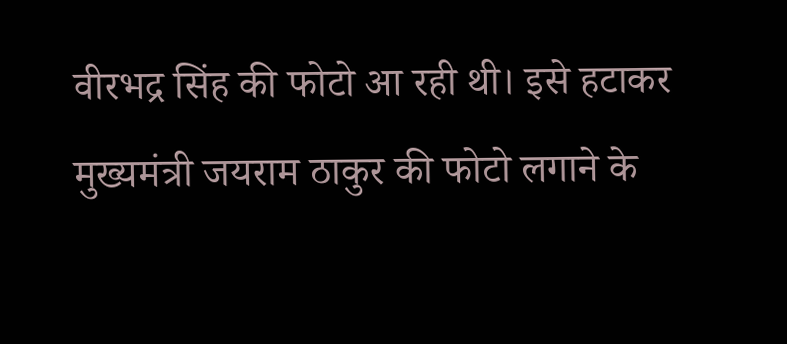वीरभद्र सिंह की फोटो आ रही थी। इसे हटाकर मुख्यमंत्री जयराम ठाकुर की फोटो लगाने के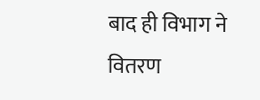बाद ही विभाग ने वितरण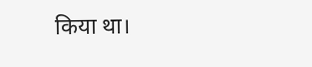किया था।